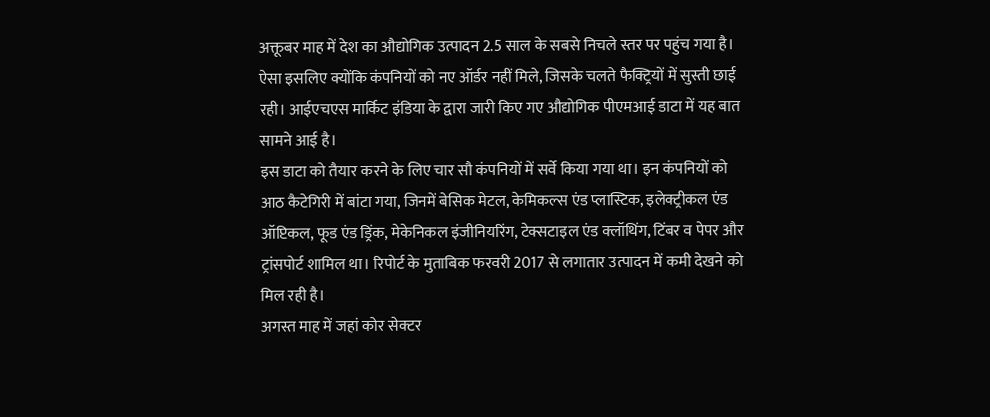अक्तूबर माह में देश का औद्योगिक उत्पादन 2.5 साल के सबसे निचले स्तर पर पहुंच गया है। ऐसा इसलिए क्योंकि कंपनियों को नए ऑर्डर नहीं मिले, जिसके चलते फैक्ट्रियों में सुस्ती छाई रही। आईएचएस मार्किट इंडिया के द्वारा जारी किए गए औद्योगिक पीएमआई डाटा में यह बात सामने आई है।
इस डाटा को तैयार करने के लिए चार सौ कंपनियों में सर्वे किया गया था। इन कंपनियों को आठ कैटेगिरी में बांटा गया, जिनमें बेसिक मेटल, केमिकल्स एंड प्लास्टिक, इलेक्ट्रीकल एंड ऑप्टिकल, फूड एंड ड्रिंक, मेकेनिकल इंजीनियरिंग, टेक्सटाइल एंड क्लॉथिंग, टिंबर व पेपर और ट्रांसपोर्ट शामिल था। रिपोर्ट के मुताबिक फरवरी 2017 से लगातार उत्पादन में कमी देखने को मिल रही है।
अगस्त माह में जहां कोर सेक्टर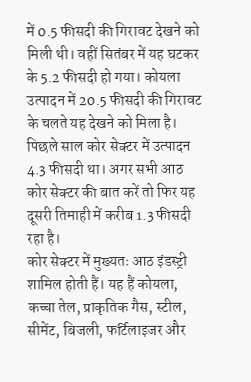में 0.5 फीसदी की गिरावट देखने को मिली थी। वहीं सितंबर में यह घटकर के 5.2 फीसदी हो गया। कोयला उत्पादन में 20.5 फीसदी की गिरावट के चलते यह देखने को मिला है। पिछले साल कोर सेक्टर में उत्पादन 4.3 फीसदी था। अगर सभी आठ कोर सेक्टर की बात करें तो फिर यह दूसरी तिमाही में करीब 1.3 फीसदी रहा है।
कोर सेक्टर में मुख्यतः आठ इंडस्ट्री शामिल होती हैं। यह हैं कोयला, कच्चा तेल, प्राकृतिक गैस, स्टील, सीमेंट, बिजली, फर्टिलाइजर और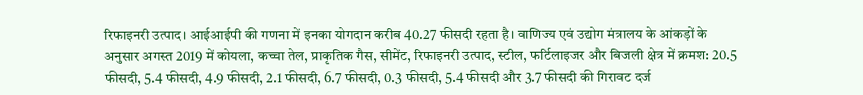रिफाइनरी उत्पाद। आईआईपी की गणना में इनका योगदान करीब 40.27 फीसदी रहता है। वाणिज्य एवं उद्योग मंत्रालय के आंकड़ों के अनुसार अगस्त 2019 में कोयला, कच्चा तेल, प्राकृतिक गैस, सीमेंट, रिफाइनरी उत्पाद, स्टील, फर्टिलाइजर और बिजली क्षेत्र में क्रमश: 20.5 फीसदी, 5.4 फीसदी, 4.9 फीसदी, 2.1 फीसदी, 6.7 फीसदी, 0.3 फीसदी, 5.4 फीसदी और 3.7 फीसदी की गिरावट दर्ज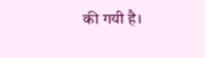की गयी है।